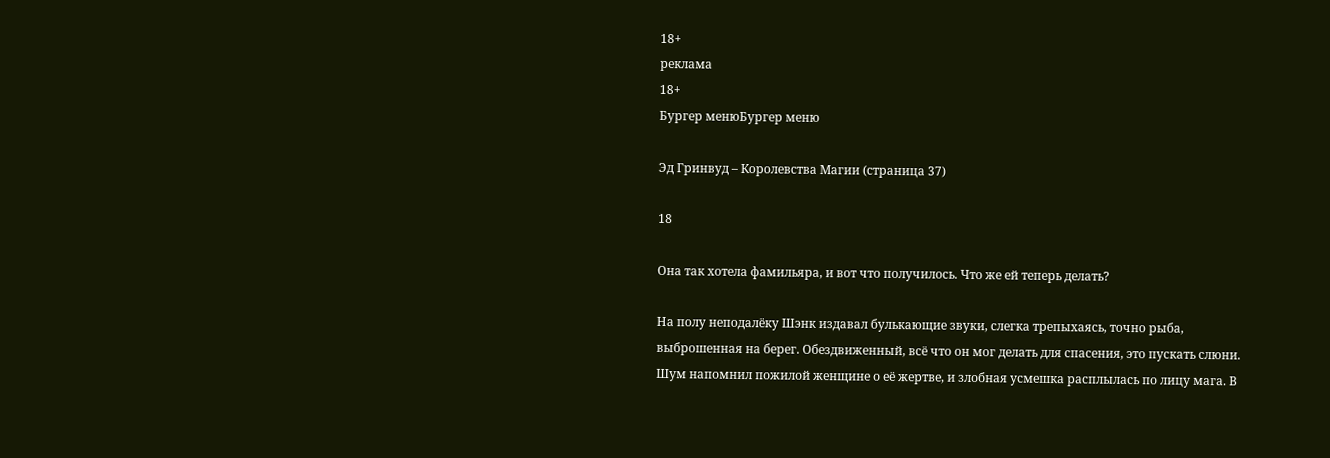18+
реклама
18+
Бургер менюБургер меню

Эд Гринвуд – Королевства Магии (страница 37)

18

Она так хотела фамильяра, и вот что получилось. Что же ей теперь делать?

На полу неподалёку Шэнк издавал булькающие звуки, слегка трепыхаясь, точно рыба, выброшенная на берег. Обездвиженный, всё что он мог делать для спасения, это пускать слюни. Шум напомнил пожилой женщине о её жертве, и злобная усмешка расплылась по лицу мага. В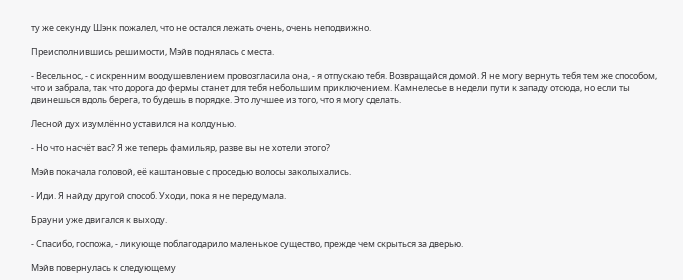ту же секунду Шэнк пожалел, что не остался лежать очень, очень неподвижно.

Преисполнившись решимости, Мэйв поднялась с места.

- Весельнос, - с искренним воодушевлением провозгласила она, - я отпускаю тебя. Возвращайся домой. Я не могу вернуть тебя тем же способом, что и забрала, так что дорога до фермы станет для тебя небольшим приключением. Камнелесье в недели пути к западу отсюда, но если ты двинешься вдоль берега, то будешь в порядке. Это лучшее из того, что я могу сделать.

Лесной дух изумлённо уставился на колдунью.

- Но что насчёт вас? Я же теперь фамильяр, разве вы не хотели этого?

Мэйв покачала головой, её каштановые с проседью волосы заколыхались.

- Иди. Я найду другой способ. Уходи, пока я не передумала.

Брауни уже двигался к выходу.

- Спасибо, госпожа, - ликующе поблагодарило маленькое существо, прежде чем скрыться за дверью.

Мэйв повернулась к следующему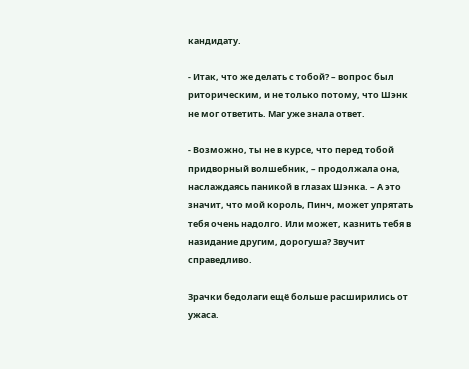кандидату.

- Итак, что же делать с тобой? – вопрос был риторическим, и не только потому, что Шэнк не мог ответить. Маг уже знала ответ.

- Возможно, ты не в курсе, что перед тобой придворный волшебник, – продолжала она, наслаждаясь паникой в глазах Шэнка. – А это значит, что мой король, Пинч, может упрятать тебя очень надолго. Или может, казнить тебя в назидание другим, дорогуша? Звучит справедливо.

Зрачки бедолаги ещё больше расширились от ужаса.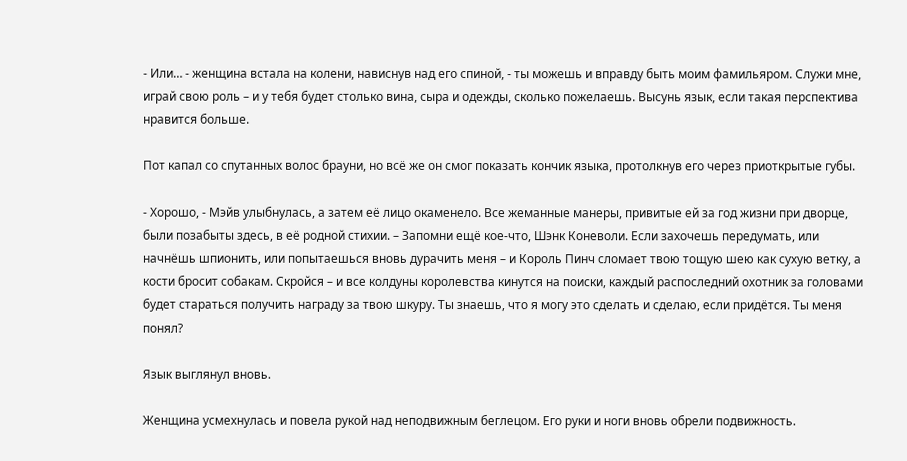- Или… - женщина встала на колени, нависнув над его спиной, - ты можешь и вправду быть моим фамильяром. Служи мне, играй свою роль – и у тебя будет столько вина, сыра и одежды, сколько пожелаешь. Высунь язык, если такая перспектива нравится больше.

Пот капал со спутанных волос брауни, но всё же он смог показать кончик языка, протолкнув его через приоткрытые губы.

- Хорошо, - Мэйв улыбнулась, а затем её лицо окаменело. Все жеманные манеры, привитые ей за год жизни при дворце, были позабыты здесь, в её родной стихии. – Запомни ещё кое-что, Шэнк Коневоли. Если захочешь передумать, или начнёшь шпионить, или попытаешься вновь дурачить меня – и Король Пинч сломает твою тощую шею как сухую ветку, а кости бросит собакам. Скройся – и все колдуны королевства кинутся на поиски, каждый распоследний охотник за головами будет стараться получить награду за твою шкуру. Ты знаешь, что я могу это сделать и сделаю, если придётся. Ты меня понял?

Язык выглянул вновь.

Женщина усмехнулась и повела рукой над неподвижным беглецом. Его руки и ноги вновь обрели подвижность.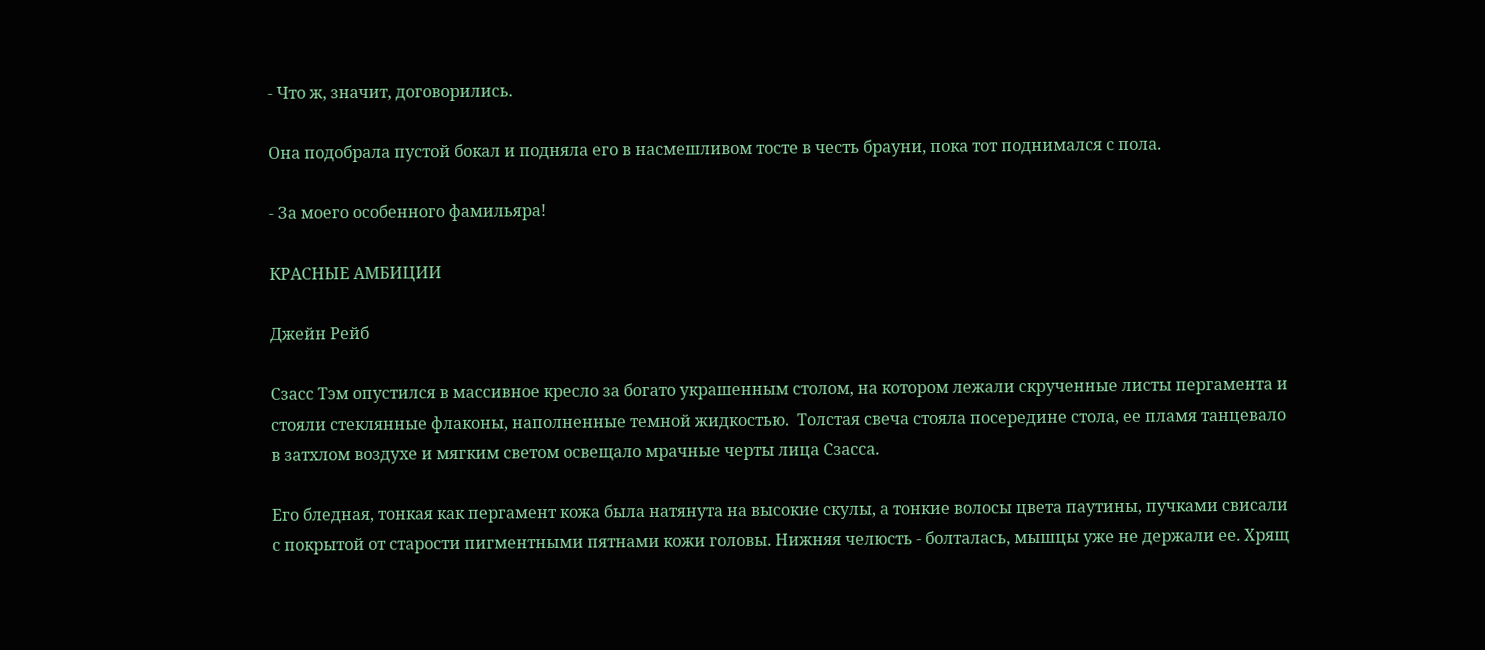- Что ж, значит, договорились.

Она подобрала пустой бокал и подняла его в насмешливом тосте в честь брауни, пока тот поднимался с пола.

- За моего особенного фамильяра!

КРАСНЫЕ АМБИЦИИ

Джейн Рейб

Сзасс Тэм опустился в массивное кресло за богато украшенным столом, на котором лежали скрученные листы пергамента и стояли стеклянные флаконы, наполненные темной жидкостью.  Толстая свеча стояла посередине стола, ее пламя танцевало в затхлом воздухе и мягким светом освещало мрачные черты лица Сзасса.

Его бледная, тонкая как пергамент кожа была натянута на высокие скулы, а тонкие волосы цвета паутины, пучками свисали с покрытой от старости пигментными пятнами кожи головы. Нижняя челюсть - болталась, мышцы уже не держали ее. Хрящ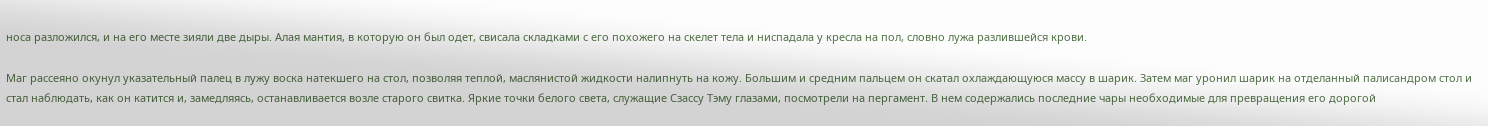носа разложился, и на его месте зияли две дыры. Алая мантия, в которую он был одет, свисала складками с его похожего на скелет тела и ниспадала у кресла на пол, словно лужа разлившейся крови.

Маг рассеяно окунул указательный палец в лужу воска натекшего на стол, позволяя теплой, маслянистой жидкости налипнуть на кожу. Большим и средним пальцем он скатал охлаждающуюся массу в шарик. Затем маг уронил шарик на отделанный палисандром стол и стал наблюдать, как он катится и, замедляясь, останавливается возле старого свитка. Яркие точки белого света, служащие Сзассу Тэму глазами, посмотрели на пергамент. В нем содержались последние чары необходимые для превращения его дорогой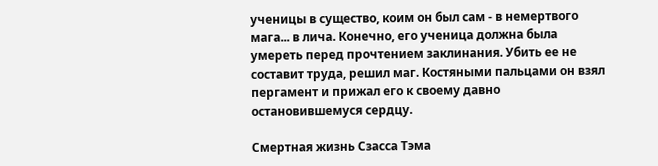ученицы в существо, коим он был сам - в немертвого мага... в лича. Конечно, его ученица должна была умереть перед прочтением заклинания. Убить ее не составит труда, решил маг. Костяными пальцами он взял пергамент и прижал его к своему давно остановившемуся сердцу.

Смертная жизнь Сзасса Тэма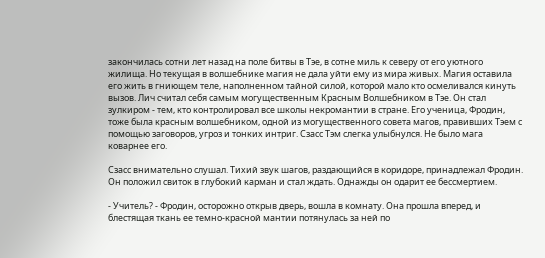закончилась сотни лет назад на поле битвы в Тэе, в сотне миль к северу от его уютного жилища. Но текущая в волшебнике магия не дала уйти ему из мира живых. Магия оставила его жить в гниющем теле, наполненном тайной силой, которой мало кто осмеливался кинуть вызов. Лич считал себя самым могущественным Красным Волшебником в Тэе. Он стал зулкиром - тем, кто контролировал все школы некромантии в стране. Его ученица, Фродин, тоже была красным волшебником, одной из могущественного совета магов, правивших Тэем с помощью заговоров, угроз и тонких интриг. Сзасс Тэм слегка улыбнулся. Не было мага коварнее его.

Сзасс внимательно слушал. Тихий звук шагов, раздающийся в коридоре, принадлежал Фродин. Он положил свиток в глубокий карман и стал ждать. Однажды он одарит ее бессмертием.

- Учитель? - Фродин, осторожно открыв дверь, вошла в комнату. Она прошла вперед, и блестящая ткань ее темно-красной мантии потянулась за ней по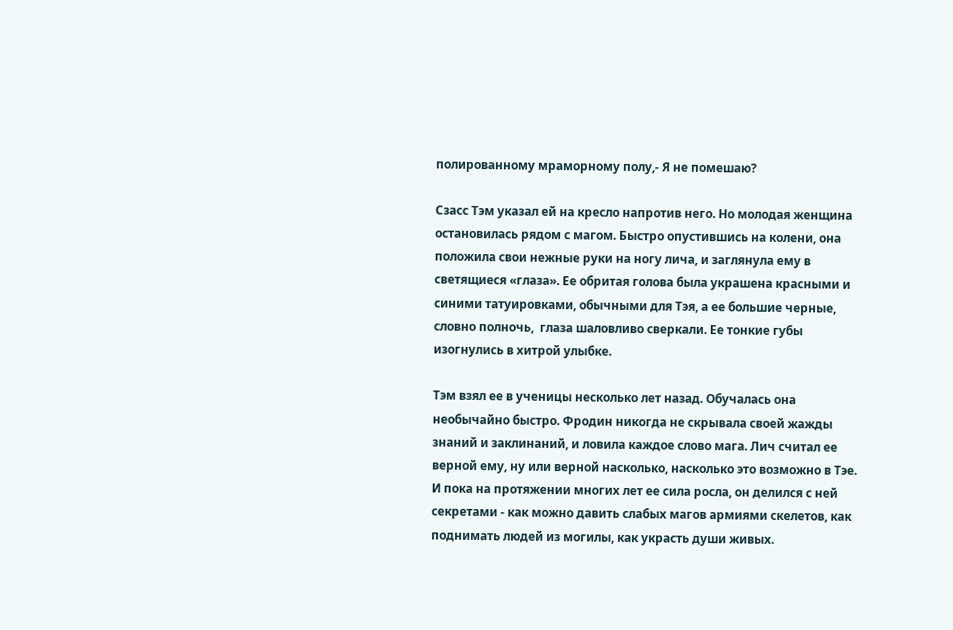полированному мраморному полу,- Я не помешаю?

Сзасс Тэм указал ей на кресло напротив него. Но молодая женщина остановилась рядом с магом. Быстро опустившись на колени, она положила свои нежные руки на ногу лича, и заглянула ему в светящиеся «глаза». Ее обритая голова была украшена красными и синими татуировками, обычными для Тэя, а ее большие черные, словно полночь,  глаза шаловливо сверкали. Ее тонкие губы изогнулись в хитрой улыбке.

Тэм взял ее в ученицы несколько лет назад. Обучалась она необычайно быстро. Фродин никогда не скрывала своей жажды знаний и заклинаний, и ловила каждое слово мага. Лич считал ее верной ему, ну или верной насколько, насколько это возможно в Тэе. И пока на протяжении многих лет ее сила росла, он делился с ней секретами - как можно давить слабых магов армиями скелетов, как поднимать людей из могилы, как украсть души живых.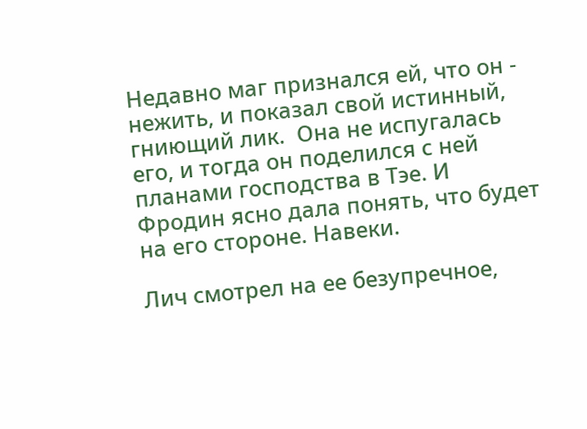Недавно маг признался ей, что он - нежить, и показал свой истинный, гниющий лик.  Она не испугалась его, и тогда он поделился с ней планами господства в Тэе. И Фродин ясно дала понять, что будет на его стороне. Навеки.

Лич смотрел на ее безупречное,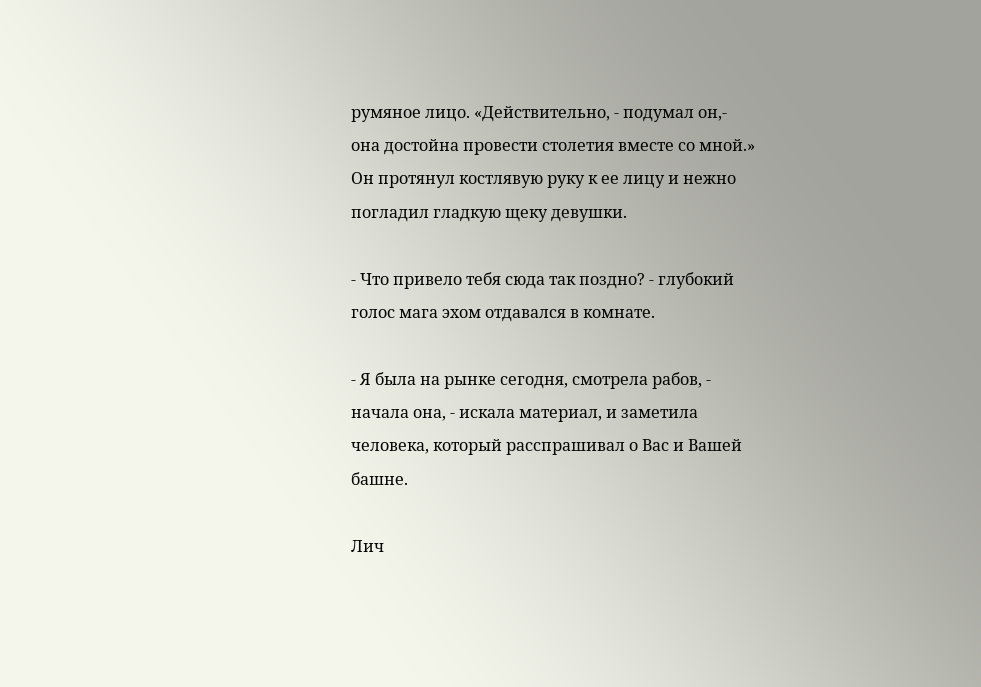румяное лицо. «Действительно, - подумал он,-  она достойна провести столетия вместе со мной.» Он протянул костлявую руку к ее лицу и нежно погладил гладкую щеку девушки.

- Что привело тебя сюда так поздно? - глубокий голос мага эхом отдавался в комнате.

- Я была на рынке сегодня, смотрела рабов, - начала она, - искала материал, и заметила человека, который расспрашивал о Вас и Вашей башне.

Лич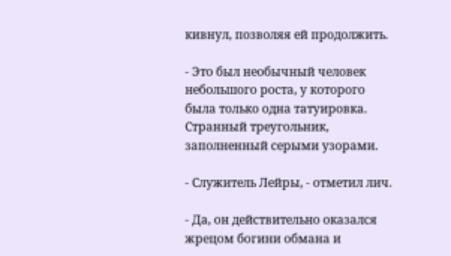кивнул, позволяя ей продолжить.

- Это был необычный человек небольшого роста, у которого была только одна татуировка. Странный треугольник, заполненный серыми узорами.

- Служитель Лейры, - отметил лич.

- Да, он действительно оказался жрецом богини обмана и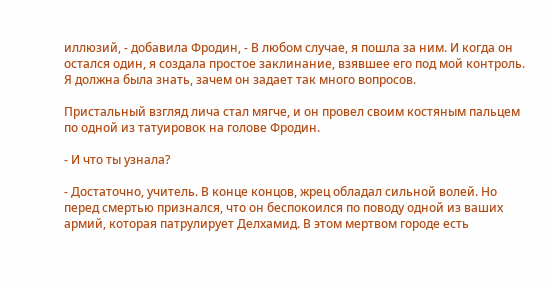иллюзий, - добавила Фродин, - В любом случае, я пошла за ним. И когда он остался один, я создала простое заклинание, взявшее его под мой контроль. Я должна была знать, зачем он задает так много вопросов.

Пристальный взгляд лича стал мягче, и он провел своим костяным пальцем по одной из татуировок на голове Фродин.

- И что ты узнала?

- Достаточно, учитель. В конце концов, жрец обладал сильной волей. Но перед смертью признался, что он беспокоился по поводу одной из ваших армий, которая патрулирует Делхамид. В этом мертвом городе есть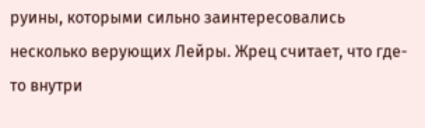руины, которыми сильно заинтересовались несколько верующих Лейры. Жрец считает, что где-то внутри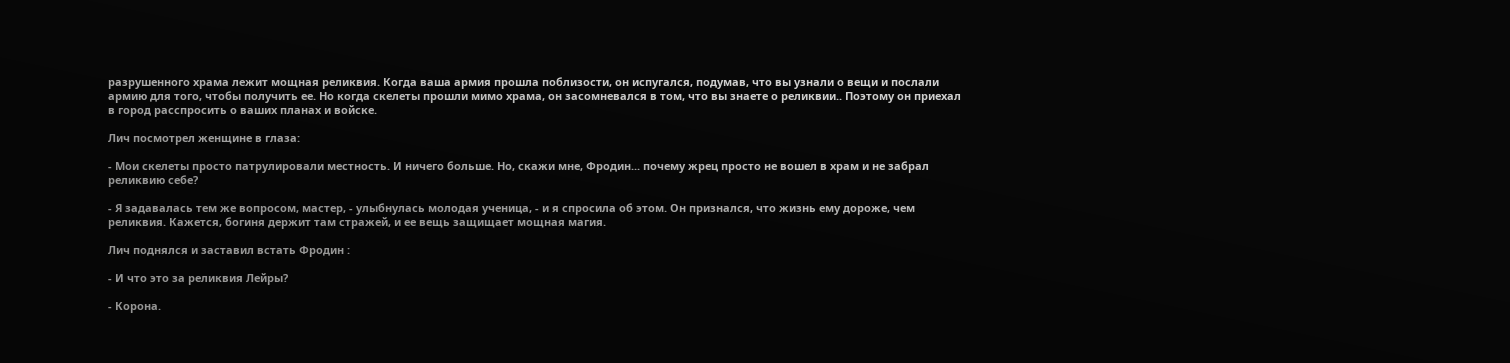разрушенного храма лежит мощная реликвия. Когда ваша армия прошла поблизости, он испугался, подумав, что вы узнали о вещи и послали армию для того, чтобы получить ее. Но когда скелеты прошли мимо храма, он засомневался в том, что вы знаете о реликвии.. Поэтому он приехал в город расспросить о ваших планах и войске.

Лич посмотрел женщине в глаза:

- Мои скелеты просто патрулировали местность. И ничего больше. Но, скажи мне, Фродин... почему жрец просто не вошел в храм и не забрал реликвию себе?

- Я задавалась тем же вопросом, мастер, - улыбнулась молодая ученица, - и я спросила об этом. Он признался, что жизнь ему дороже, чем реликвия. Кажется, богиня держит там стражей, и ее вещь защищает мощная магия.

Лич поднялся и заставил встать Фродин :

- И что это за реликвия Лейры?

- Корона.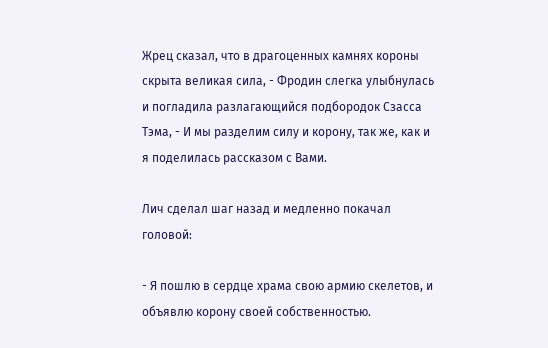Жрец сказал, что в драгоценных камнях короны скрыта великая сила, - Фродин слегка улыбнулась и погладила разлагающийся подбородок Сзасса Тэма, - И мы разделим силу и корону, так же, как и я поделилась рассказом с Вами.

Лич сделал шаг назад и медленно покачал головой:

- Я пошлю в сердце храма свою армию скелетов, и объявлю корону своей собственностью.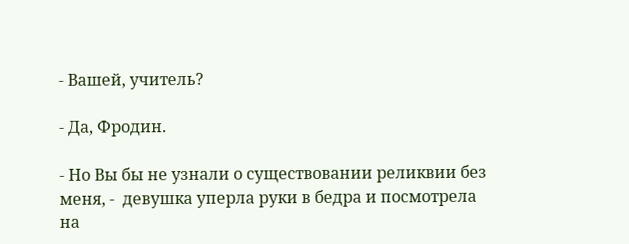- Вашей, учитель?

- Да, Фродин.

- Но Вы бы не узнали о существовании реликвии без меня, -  девушка уперла руки в бедра и посмотрела на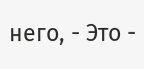него, - Это -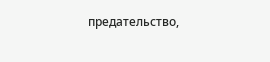предательство,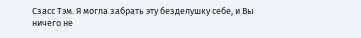Сзасс Тэм. Я могла забрать эту безделушку себе, и Вы  ничего не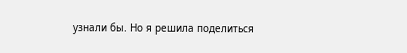узнали бы. Но я решила поделиться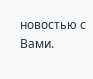новостью с Вами.